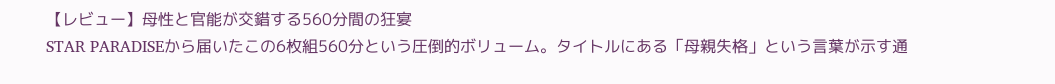【レビュー】母性と官能が交錯する560分間の狂宴
STAR PARADISEから届いたこの6枚組560分という圧倒的ボリューム。タイトルにある「母親失格」という言葉が示す通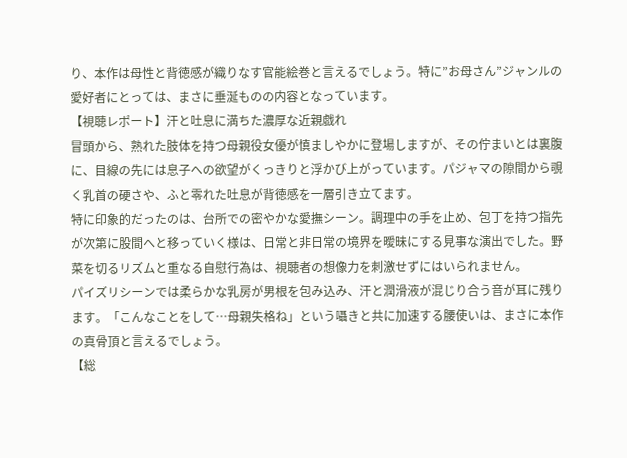り、本作は母性と背徳感が織りなす官能絵巻と言えるでしょう。特に”お母さん”ジャンルの愛好者にとっては、まさに垂涎ものの内容となっています。
【視聴レポート】汗と吐息に満ちた濃厚な近親戯れ
冒頭から、熟れた肢体を持つ母親役女優が慎ましやかに登場しますが、その佇まいとは裏腹に、目線の先には息子への欲望がくっきりと浮かび上がっています。パジャマの隙間から覗く乳首の硬さや、ふと零れた吐息が背徳感を一層引き立てます。
特に印象的だったのは、台所での密やかな愛撫シーン。調理中の手を止め、包丁を持つ指先が次第に股間へと移っていく様は、日常と非日常の境界を曖昧にする見事な演出でした。野菜を切るリズムと重なる自慰行為は、視聴者の想像力を刺激せずにはいられません。
パイズリシーンでは柔らかな乳房が男根を包み込み、汗と潤滑液が混じり合う音が耳に残ります。「こんなことをして…母親失格ね」という囁きと共に加速する腰使いは、まさに本作の真骨頂と言えるでしょう。
【総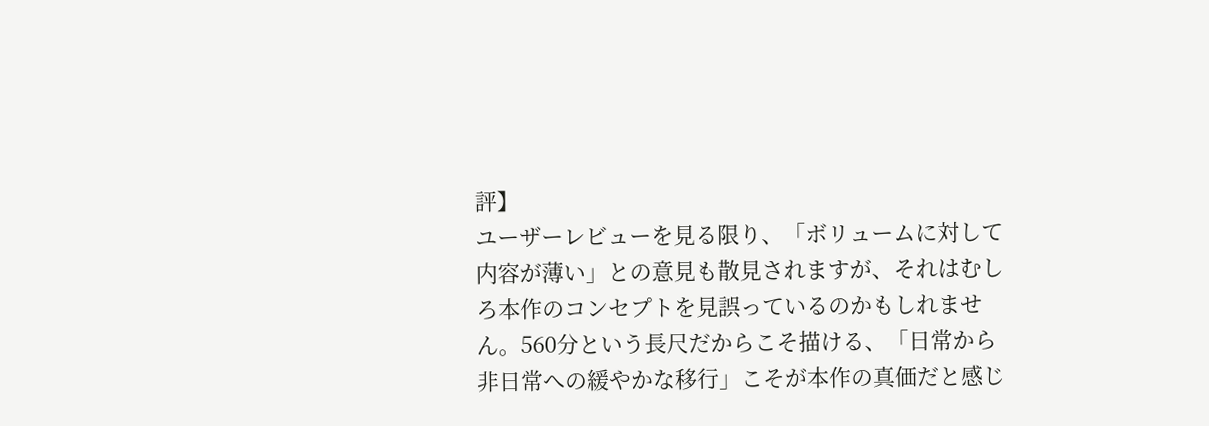評】
ユーザーレビューを見る限り、「ボリュームに対して内容が薄い」との意見も散見されますが、それはむしろ本作のコンセプトを見誤っているのかもしれません。560分という長尺だからこそ描ける、「日常から非日常への緩やかな移行」こそが本作の真価だと感じ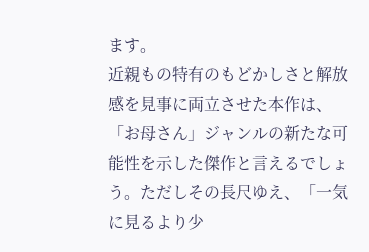ます。
近親もの特有のもどかしさと解放感を見事に両立させた本作は、「お母さん」ジャンルの新たな可能性を示した傑作と言えるでしょう。ただしその長尺ゆえ、「一気に見るより少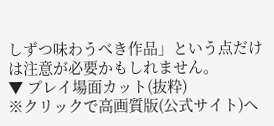しずつ味わうべき作品」という点だけは注意が必要かもしれません。
▼ プレイ場面カット(抜粋)
※クリックで高画質版(公式サイト)へ